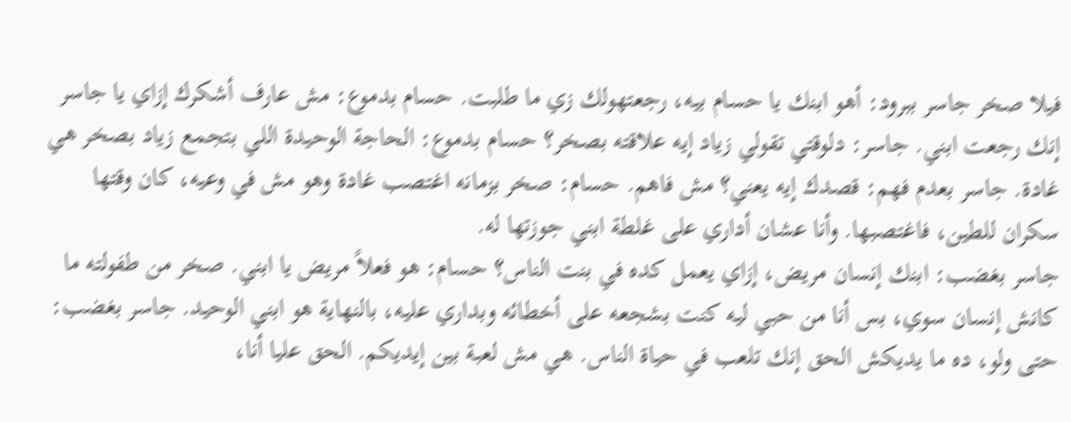فيلا صخر جاسر ببرود: أهو ابنك يا حسام بيه، رجعتهولك زي ما طلبت. حسام بدموع: مش عارف أشكرك إزاي يا جاسر إنك رجعت ابني. جاسر: دلوقتي تقولي زياد إيه علاقته بصخر؟ حسام بدموع: الحاجة الوحيدة اللي بتجمع زياد بصخر هي غادة. جاسر بعدم فهم: قصدك إيه يعني؟ مش فاهم. حسام: صخر بزمانه اغتصب غادة وهو مش في وعيه، كان وقتها سكران للطين، فاغتصبها. وأنا عشان أداري على غلطة ابني جوزتها له.
جاسر بغضب: ابنك إنسان مريض، إزاي يعمل كده في بنت الناس؟ حسام: هو فعلاً مريض يا ابني. صخر من طفولته ما كانش إنسان سوي، بس أنا من حبي ليه كنت بشجعه على أخطائه وبداري عليه، بالنهاية هو ابني الوحيد. جاسر بغضب: حتى ولو، ده ما يديكش الحق إنك تلعب في حياة الناس. هي مش لعبة بين إيديكم. الحق عليا أنا،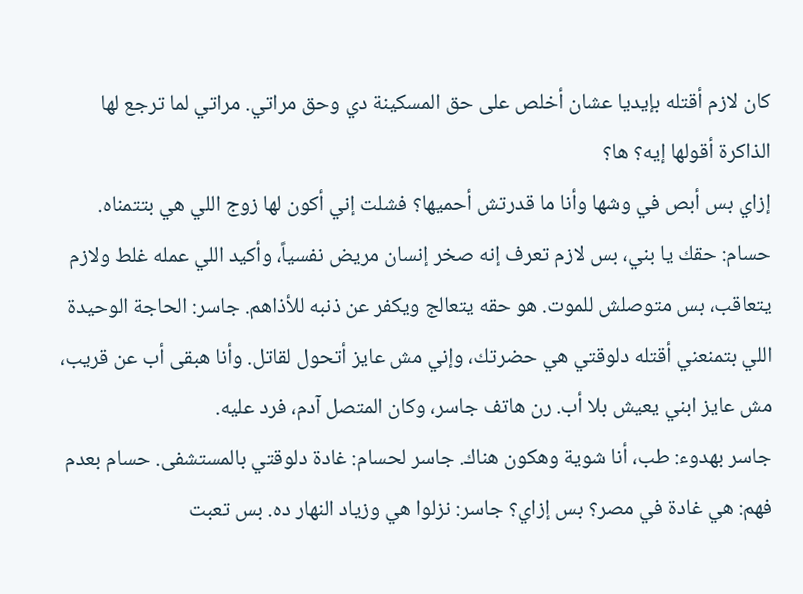كان لازم أقتله بإيديا عشان أخلص على حق المسكينة دي وحق مراتي. مراتي لما ترجع لها الذاكرة أقولها إيه؟ ها؟
إزاي بس أبص في وشها وأنا ما قدرتش أحميها؟ فشلت إني أكون لها زوج اللي هي بتتمناه. حسام: حقك يا بني، بس لازم تعرف إنه صخر إنسان مريض نفسياً، وأكيد اللي عمله غلط ولازم يتعاقب، بس متوصلش للموت. هو حقه يتعالج ويكفر عن ذنبه للأذاهم. جاسر: الحاجة الوحيدة اللي بتمنعني أقتله دلوقتي هي حضرتك، وإني مش عايز أتحول لقاتل. وأنا هبقى أب عن قريب، مش عايز ابني يعيش بلا أب. رن هاتف جاسر، وكان المتصل آدم، فرد عليه.
جاسر بهدوء: طب، أنا شوية وهكون هناك. جاسر لحسام: غادة دلوقتي بالمستشفى. حسام بعدم فهم: هي غادة في مصر؟ بس إزاي؟ جاسر: نزلوا هي وزياد النهار ده. بس تعبت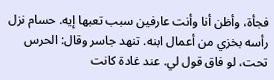فجأة، وأظن أنا وأنت عارفين سبب تعبها إيه. حسام نزل رأسه بخزي من أعمال ابنه. تنهد جاسر وقال: الحرس تحت، لو فاق قول لي. عند غادة كانت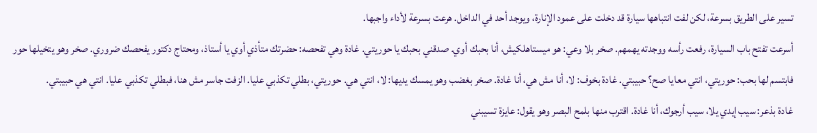تسير على الطريق بسرعة، لكن لفت انتباهها سيارة قد دخلت على عمود الإنارة، ويوجد أحد في الداخل. هرعت بسرعة لأداء واجبها.
أسرعت تفتح باب السيارة، رفعت رأسه ووجدته يهمهم. صخر بلا وعي: هو ميستاهلكيش، أنا بحبك أوي. صدقني بحبك يا حوريتي. غادة وهي تفحصه: حضرتك متأذي أوي يا أستاذ، ومحتاج دكتور يفحصك ضروري. صخر وهو يتخيلها حور فابتسم لها بحب: حوريتي، انتي معايا صح؟ حبيبتي. غادة بخوف: لا، أنا مش هي، أنا غادة. صخر بغضب وهو يمسك يديها: لا، انتي هي. حوريتي، بطلي تكذبي عليا. الزفت جاسر مش هنا، فبطلي تكذبي عليا. انتي هي حبيبتي.
غادة بذعر: سيب إيدي يلا، سيب أرجوك، أنا غادة. اقترب منها بلمح البصر وهو يقول: عايزة تسيبني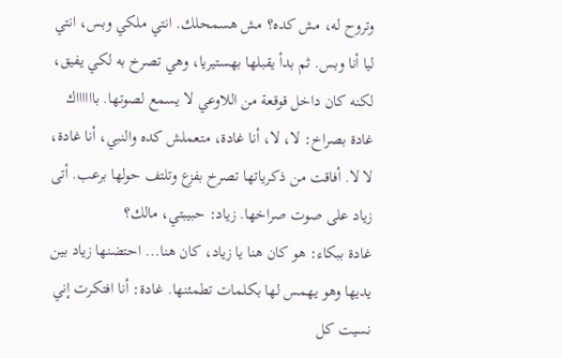وتروح له، مش كده؟ مش هسمحلك. انتي ملكي وبس، انتي ليا أنا وبس. ثم بدأ يقبلها بهستيريا، وهي تصرخ به لكي يفيق، لكنه كان داخل قوقعة من اللاوعي لا يسمع لصوتها. بااااااك غادة بصراخ: لا، لا، أنا غادة، متعملش كده والنبي، أنا غادة، لا لا. أفاقت من ذكرياتها تصرخ بفزع وتلتف حولها برعب. أتى زياد على صوت صراخها. زياد: حبيبتي، مالك؟
غادة ببكاء: هو كان هنا يا زياد، كان هنا... احتضنها زياد بين يديها وهو يهمس لها بكلمات تطمئنها. غادة: أنا افتكرت إني نسيت كل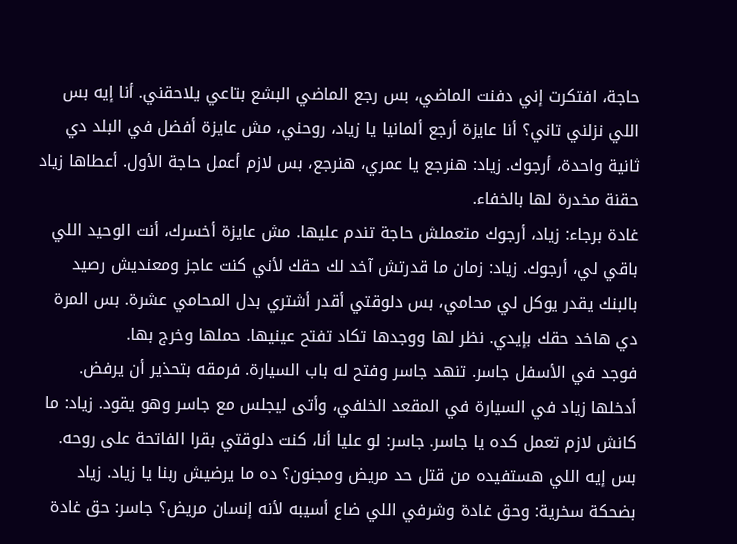حاجة، افتكرت إني دفنت الماضي، بس رجع الماضي البشع بتاعي يلاحقني. أنا إيه بس اللي نزلني تاني؟ أنا عايزة أرجع ألمانيا يا زياد، روحني، مش عايزة أفضل في البلد دي ثانية واحدة، أرجوك. زياد: هنرجع يا عمري، هنرجع، بس لازم أعمل حاجة الأول. أعطاها زياد حقنة مخدرة لها بالخفاء.
غادة برجاء: زياد، أرجوك متعملش حاجة تندم عليها. مش عايزة أخسرك، أنت الوحيد اللي باقي لي، أرجوك. زياد: زمان ما قدرتش آخد لك حقك لأني كنت عاجز ومعنديش رصيد بالبنك يقدر يوكل لي محامي، بس دلوقتي أقدر أشتري بدل المحامي عشرة. بس المرة دي هاخد حقك بإيدي. نظر لها ووجدها تكاد تفتح عينيها. حملها وخرج بها.
فوجد في الأسفل جاسر. تنهد جاسر وفتح له باب السيارة. فرمقه بتحذير أن يرفض. أدخلها زياد في السيارة في المقعد الخلفي، وأتى ليجلس مع جاسر وهو يقود. زياد: ما كانش لازم تعمل كده يا جاسر. جاسر: لو عليا أنا، كنت دلوقتي بقرا الفاتحة على روحه. بس إيه اللي هستفيده من قتل حد مريض ومجنون؟ ده ما يرضيش ربنا يا زياد. زياد بضحكة سخرية: وحق غادة وشرفي اللي ضاع أسيبه لأنه إنسان مريض؟ جاسر: حق غادة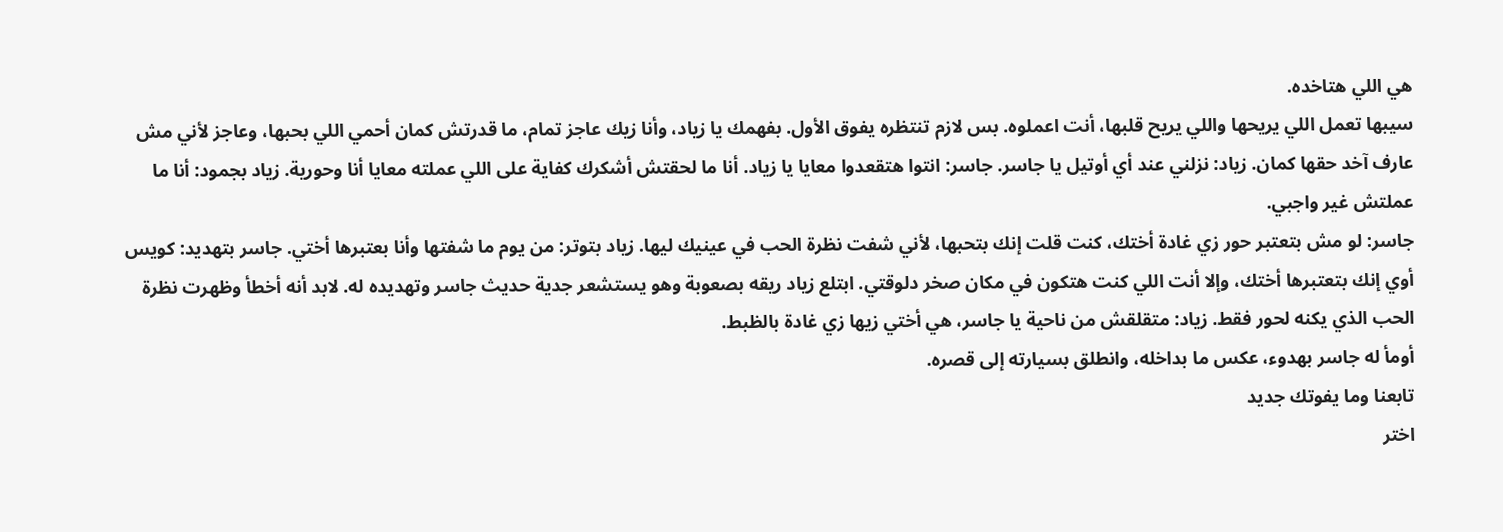هي اللي هتاخده.
سيبها تعمل اللي يريحها واللي يريح قلبها، أنت اعملوه. بس لازم تنتظره يفوق الأول. بفهمك يا زياد، وأنا زيك عاجز تمام، ما قدرتش كمان أحمي اللي بحبها، وعاجز لأني مش عارف آخد حقها كمان. زياد: نزلني عند أي أوتيل يا جاسر. جاسر: انتوا هتقعدوا معايا يا زياد. أنا ما لحقتش أشكرك كفاية على اللي عملته معايا أنا وحورية. زياد بجمود: أنا ما عملتش غير واجبي.
جاسر: لو مش بتعتبر حور زي غادة أختك، كنت قلت إنك بتحبها، لأني شفت نظرة الحب في عينيك ليها. زياد بتوتر: من يوم ما شفتها وأنا بعتبرها أختي. جاسر بتهديد: كويس أوي إنك بتعتبرها أختك، وإلا أنت اللي كنت هتكون في مكان صخر دلوقتي. ابتلع زياد ريقه بصعوبة وهو يستشعر جدية حديث جاسر وتهديده له. لابد أنه أخطأ وظهرت نظرة الحب الذي يكنه لحور فقط. زياد: متقلقش من ناحية يا جاسر، هي أختي زيها زي غادة بالظبط.
أومأ له جاسر بهدوء، عكس ما بداخله، وانطلق بسيارته إلى قصره.
تابعنا وما يفوتك جديد
اختر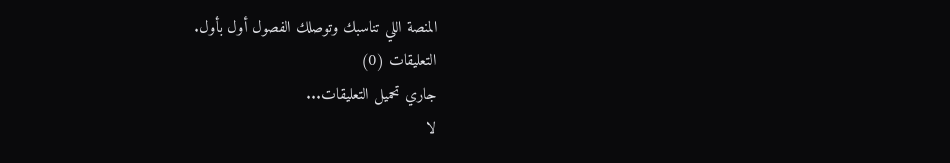المنصة اللي تناسبك وتوصلك الفصول أول بأول.
التعليقات (0)
جاري تحميل التعليقات...
لا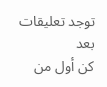توجد تعليقات بعد
كن أول من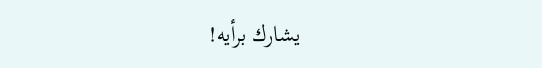يشارك برأيه!